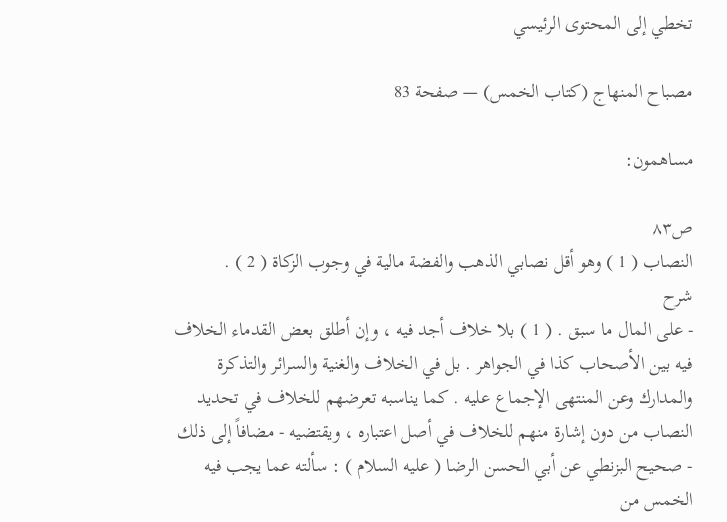تخطي إلى المحتوى الرئيسي

مصباح المنهاج (كتاب الخمس) — صفحة 83

مساهمون:

ص٨٣
النصاب ( 1 ) وهو أقل نصابي الذهب والفضة مالية في وجوب الزكاة ( 2 ) .
شرح
- على المال ما سبق . ( 1 ) بلا خلاف أجد فيه ، وإن أطلق بعض القدماء الخلاف فيه بين الأصحاب كذا في الجواهر . بل في الخلاف والغنية والسرائر والتذكرة والمدارك وعن المنتهى الإجماع عليه . كما يناسبه تعرضهم للخلاف في تحديد النصاب من دون إشارة منهم للخلاف في أصل اعتباره ، ويقتضيه - مضافاً إلى ذلك - صحيح البزنطي عن أبي الحسن الرضا ( عليه السلام ) : سألته عما يجب فيه الخمس من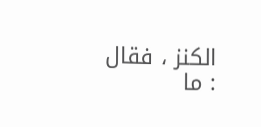الكنز ، فقال : ما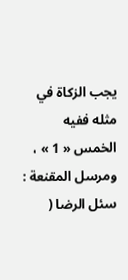يجب الزكاة في مثله ففيه الخمس « 1 » ، ومرسل المقنعة : سئل الرضا (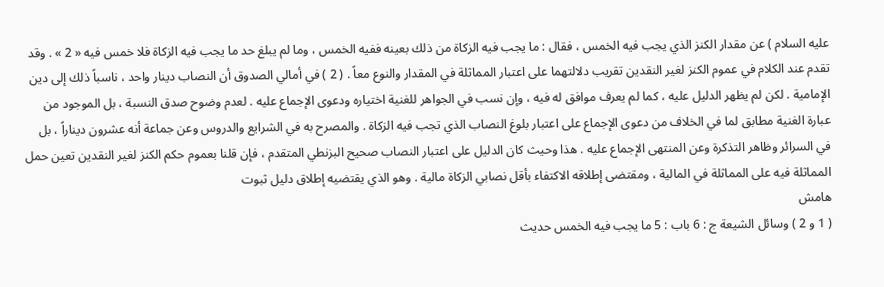عليه السلام ) عن مقدار الكنز الذي يجب فيه الخمس ، فقال : ما يجب فيه الزكاة من ذلك بعينه ففيه الخمس ، وما لم يبلغ حد ما يجب فيه الزكاة فلا خمس فيه « 2 » . وقد تقدم عند الكلام في عموم الكنز لغير النقدين تقريب دلالتهما على اعتبار المماثلة في المقدار والنوع معاً . ( 2 ) في أمالي الصدوق أن النصاب دينار واحد ، ناسباً ذلك إلى دين الإمامية . لكن لم يظهر الدليل عليه ، كما لم يعرف موافق له فيه ، وإن نسب في الجواهر للغنية اختياره ودعوى الإجماع عليه . لعدم وضوح صدق النسبة ، بل الموجود من عبارة الغنية مطابق لما في الخلاف من دعوى الإجماع على اعتبار بلوغ النصاب الذي تجب فيه الزكاة . والمصرح به في الشرايع والدروس وعن جماعة أنه عشرون ديناراً ، بل في السرائر وظاهر التذكرة وعن المنتهى الإجماع عليه . هذا وحيث كان الدليل على اعتبار النصاب صحيح البزنطي المتقدم ، فإن قلنا بعموم حكم الكنز لغير النقدين تعين حمل المماثلة فيه على المماثلة في المالية ، ومقتضى إطلاقه الاكتفاء بأقل نصابي الزكاة مالية . وهو الذي يقتضيه إطلاق دليل ثبوت
هامش
( 1 و 2 ) وسائل الشيعة ج : 6 باب : 5 ما يجب فيه الخمس حديث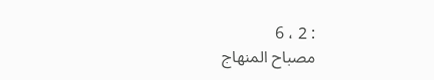: 2 ، 6
مصباح المنهاج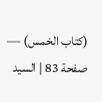(كتاب الخمس) — صفحة 83 | السيد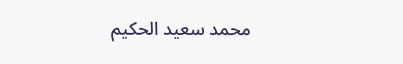محمد سعيد الحكيم